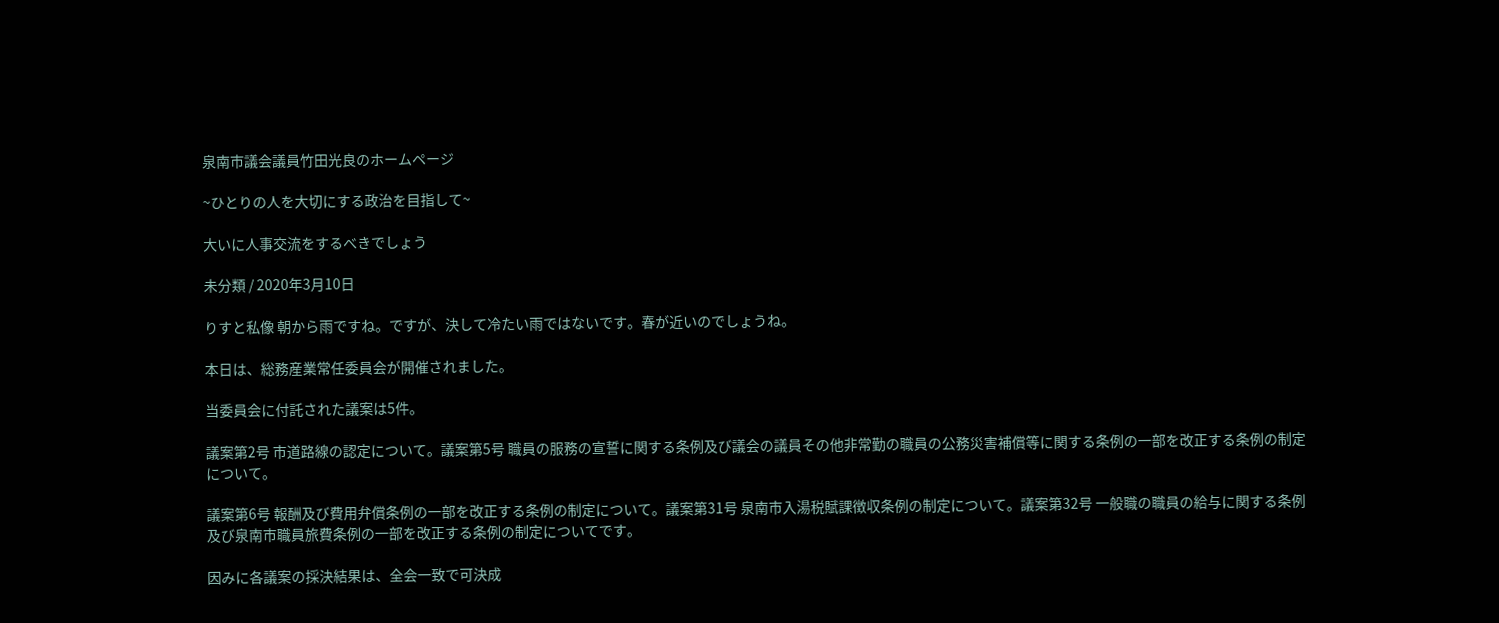泉南市議会議員竹田光良のホームページ

~ひとりの人を大切にする政治を目指して~

大いに人事交流をするべきでしょう

未分類 / 2020年3月10日

りすと私像 朝から雨ですね。ですが、決して冷たい雨ではないです。春が近いのでしょうね。

本日は、総務産業常任委員会が開催されました。

当委員会に付託された議案は5件。

議案第2号 市道路線の認定について。議案第5号 職員の服務の宣誓に関する条例及び議会の議員その他非常勤の職員の公務災害補償等に関する条例の一部を改正する条例の制定について。

議案第6号 報酬及び費用弁償条例の一部を改正する条例の制定について。議案第31号 泉南市入湯税賦課徴収条例の制定について。議案第32号 一般職の職員の給与に関する条例及び泉南市職員旅費条例の一部を改正する条例の制定についてです。

因みに各議案の採決結果は、全会一致で可決成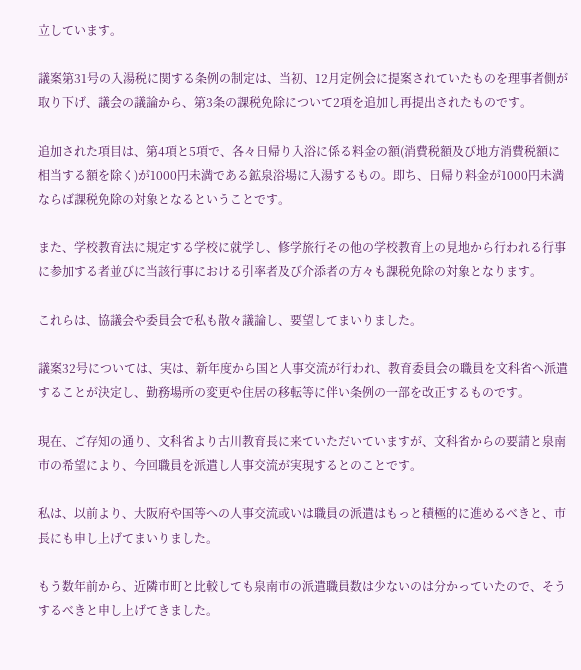立しています。

議案第31号の入湯税に関する条例の制定は、当初、12月定例会に提案されていたものを理事者側が取り下げ、議会の議論から、第3条の課税免除について2項を追加し再提出されたものです。

追加された項目は、第4項と5項で、各々日帰り入浴に係る料金の額(消費税額及び地方消費税額に相当する額を除く)が1000円未満である鉱泉浴場に入湯するもの。即ち、日帰り料金が1000円未満ならば課税免除の対象となるということです。

また、学校教育法に規定する学校に就学し、修学旅行その他の学校教育上の見地から行われる行事に参加する者並びに当該行事における引率者及び介添者の方々も課税免除の対象となります。

これらは、協議会や委員会で私も散々議論し、要望してまいりました。

議案32号については、実は、新年度から国と人事交流が行われ、教育委員会の職員を文科省へ派遣することが決定し、勤務場所の変更や住居の移転等に伴い条例の一部を改正するものです。

現在、ご存知の通り、文科省より古川教育長に来ていただいていますが、文科省からの要請と泉南市の希望により、今回職員を派遣し人事交流が実現するとのことです。

私は、以前より、大阪府や国等への人事交流或いは職員の派遣はもっと積極的に進めるべきと、市長にも申し上げてまいりました。

もう数年前から、近隣市町と比較しても泉南市の派遣職員数は少ないのは分かっていたので、そうするべきと申し上げてきました。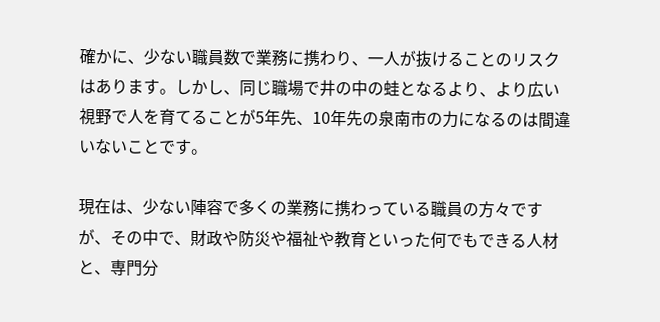確かに、少ない職員数で業務に携わり、一人が抜けることのリスクはあります。しかし、同じ職場で井の中の蛙となるより、より広い視野で人を育てることが5年先、10年先の泉南市の力になるのは間違いないことです。

現在は、少ない陣容で多くの業務に携わっている職員の方々ですが、その中で、財政や防災や福祉や教育といった何でもできる人材と、専門分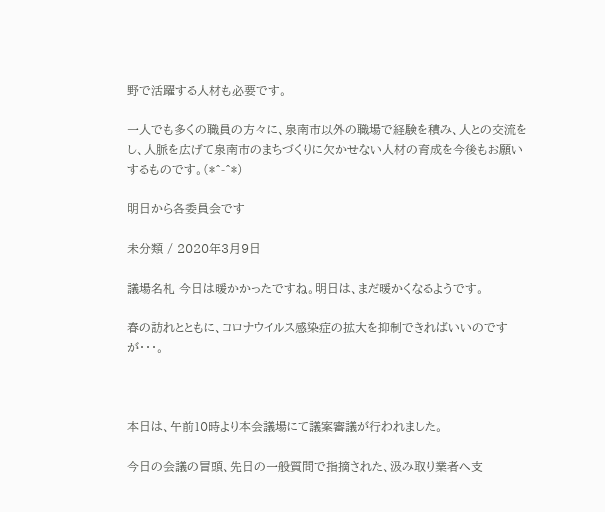野で活躍する人材も必要です。

一人でも多くの職員の方々に、泉南市以外の職場で経験を積み、人との交流をし、人脈を広げて泉南市のまちづくりに欠かせない人材の育成を今後もお願いするものです。(*^-^*)

明日から各委員会です

未分類 / 2020年3月9日

議場名札 今日は暖かかったですね。明日は、まだ暖かくなるようです。

春の訪れとともに、コロナウイルス感染症の拡大を抑制できればいいのですが・・・。



本日は、午前10時より本会議場にて議案審議が行われました。

今日の会議の冒頭、先日の一般質問で指摘された、汲み取り業者へ支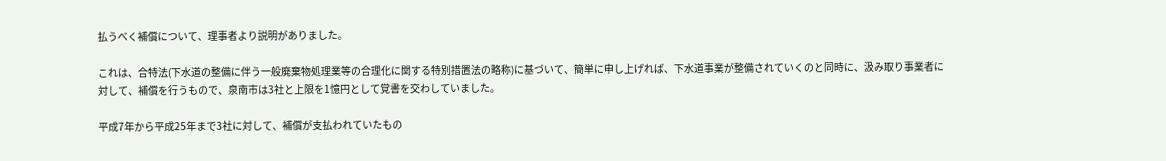払うべく補償について、理事者より説明がありました。

これは、合特法(下水道の整備に伴う一般廃棄物処理業等の合理化に関する特別措置法の略称)に基づいて、簡単に申し上げれば、下水道事業が整備されていくのと同時に、汲み取り事業者に対して、補償を行うもので、泉南市は3社と上限を1憶円として覚書を交わしていました。

平成7年から平成25年まで3社に対して、補償が支払われていたもの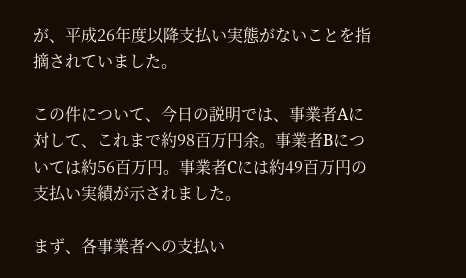が、平成26年度以降支払い実態がないことを指摘されていました。

この件について、今日の説明では、事業者Aに対して、これまで約98百万円余。事業者Bについては約56百万円。事業者Cには約49百万円の支払い実績が示されました。

まず、各事業者への支払い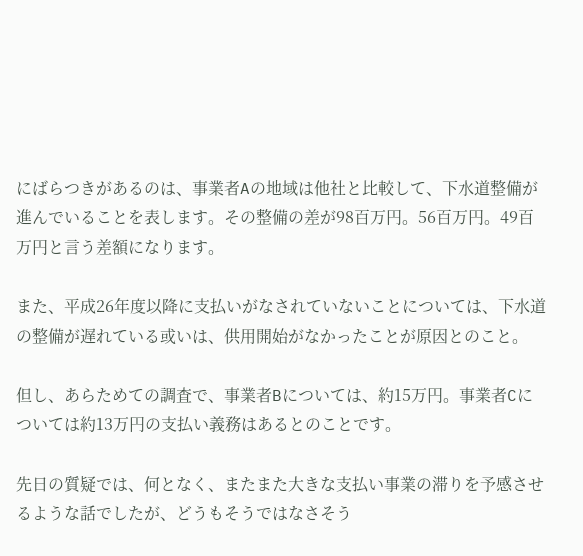にばらつきがあるのは、事業者Aの地域は他社と比較して、下水道整備が進んでいることを表します。その整備の差が98百万円。56百万円。49百万円と言う差額になります。

また、平成26年度以降に支払いがなされていないことについては、下水道の整備が遅れている或いは、供用開始がなかったことが原因とのこと。

但し、あらためての調査で、事業者Bについては、約15万円。事業者Cについては約13万円の支払い義務はあるとのことです。

先日の質疑では、何となく、またまた大きな支払い事業の滞りを予感させるような話でしたが、どうもそうではなさそう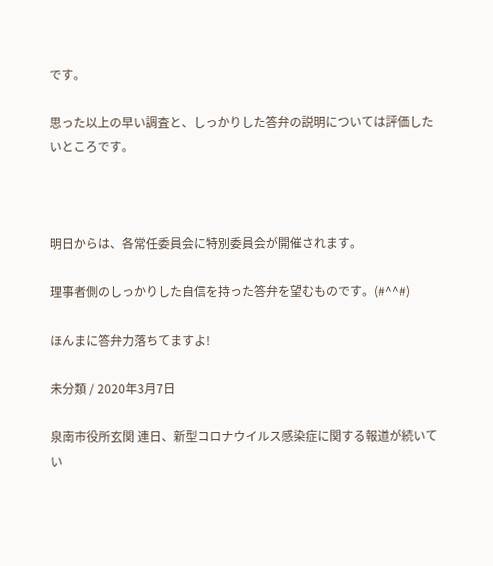です。

思った以上の早い調査と、しっかりした答弁の説明については評価したいところです。



明日からは、各常任委員会に特別委員会が開催されます。

理事者側のしっかりした自信を持った答弁を望むものです。(#^^#)

ほんまに答弁力落ちてますよ!

未分類 / 2020年3月7日

泉南市役所玄関 連日、新型コロナウイルス感染症に関する報道が続いてい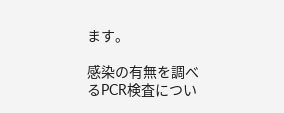ます。

感染の有無を調べるPCR検査につい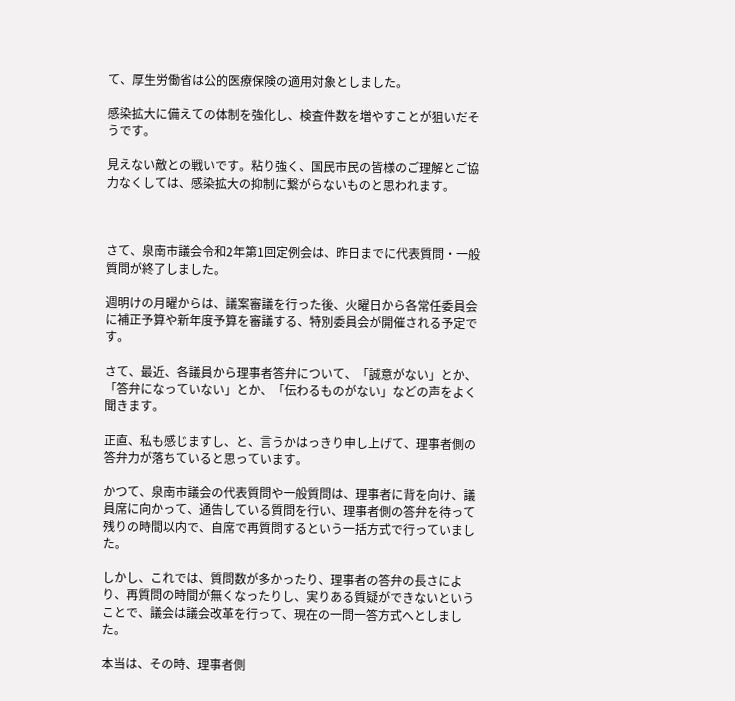て、厚生労働省は公的医療保険の適用対象としました。

感染拡大に備えての体制を強化し、検査件数を増やすことが狙いだそうです。

見えない敵との戦いです。粘り強く、国民市民の皆様のご理解とご協力なくしては、感染拡大の抑制に繋がらないものと思われます。



さて、泉南市議会令和2年第1回定例会は、昨日までに代表質問・一般質問が終了しました。

週明けの月曜からは、議案審議を行った後、火曜日から各常任委員会に補正予算や新年度予算を審議する、特別委員会が開催される予定です。

さて、最近、各議員から理事者答弁について、「誠意がない」とか、「答弁になっていない」とか、「伝わるものがない」などの声をよく聞きます。

正直、私も感じますし、と、言うかはっきり申し上げて、理事者側の答弁力が落ちていると思っています。

かつて、泉南市議会の代表質問や一般質問は、理事者に背を向け、議員席に向かって、通告している質問を行い、理事者側の答弁を待って残りの時間以内で、自席で再質問するという一括方式で行っていました。

しかし、これでは、質問数が多かったり、理事者の答弁の長さにより、再質問の時間が無くなったりし、実りある質疑ができないということで、議会は議会改革を行って、現在の一問一答方式へとしました。

本当は、その時、理事者側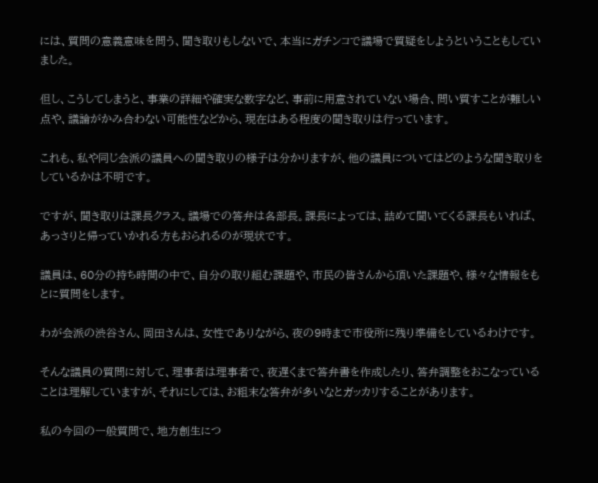には、質問の意義意味を問う、聞き取りもしないで、本当にガチンコで議場で質疑をしようということもしていました。

但し、こうしてしまうと、事業の詳細や確実な数字など、事前に用意されていない場合、問い質すことが難しい点や、議論がかみ合わない可能性などから、現在はある程度の聞き取りは行っています。

これも、私や同じ会派の議員への聞き取りの様子は分かりますが、他の議員についてはどのような聞き取りをしているかは不明です。

ですが、聞き取りは課長クラス。議場での答弁は各部長。課長によっては、詰めて聞いてくる課長もいれば、あっさりと帰っていかれる方もおられるのが現状です。

議員は、60分の持ち時間の中で、自分の取り組む課題や、市民の皆さんから頂いた課題や、様々な情報をもとに質問をします。

わが会派の渋谷さん、岡田さんは、女性でありながら、夜の9時まで市役所に残り準備をしているわけです。

そんな議員の質問に対して、理事者は理事者で、夜遅くまで答弁書を作成したり、答弁調整をおこなっていることは理解していますが、それにしては、お粗末な答弁が多いなとガッカリすることがあります。

私の今回の一般質問で、地方創生につ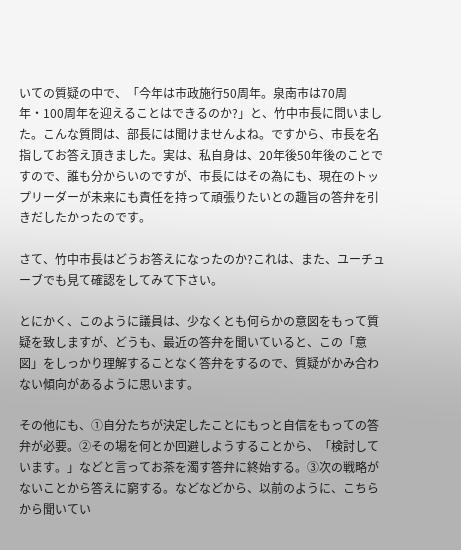いての質疑の中で、「今年は市政施行50周年。泉南市は70周年・100周年を迎えることはできるのか?」と、竹中市長に問いました。こんな質問は、部長には聞けませんよね。ですから、市長を名指してお答え頂きました。実は、私自身は、20年後50年後のことですので、誰も分からいのですが、市長にはその為にも、現在のトップリーダーが未来にも責任を持って頑張りたいとの趣旨の答弁を引きだしたかったのです。

さて、竹中市長はどうお答えになったのか?これは、また、ユーチューブでも見て確認をしてみて下さい。

とにかく、このように議員は、少なくとも何らかの意図をもって質疑を致しますが、どうも、最近の答弁を聞いていると、この「意図」をしっかり理解することなく答弁をするので、質疑がかみ合わない傾向があるように思います。

その他にも、①自分たちが決定したことにもっと自信をもっての答弁が必要。②その場を何とか回避しようすることから、「検討しています。」などと言ってお茶を濁す答弁に終始する。③次の戦略がないことから答えに窮する。などなどから、以前のように、こちらから聞いてい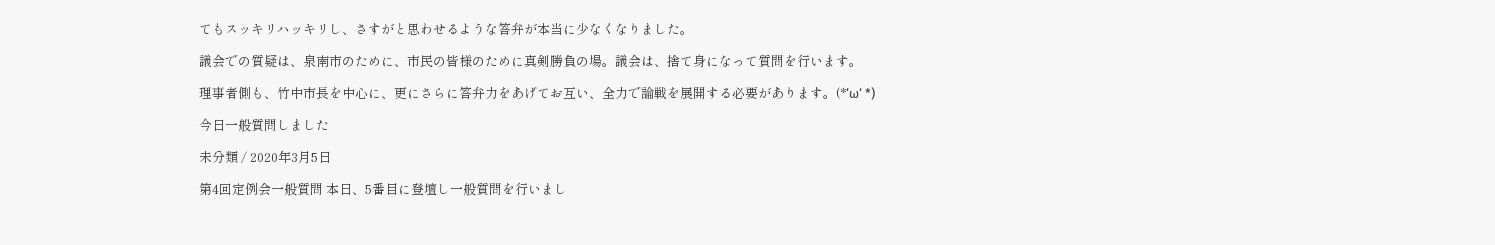てもスッキリハッキリし、さすがと思わせるような答弁が本当に少なくなりました。

議会での質疑は、泉南市のために、市民の皆様のために真剣勝負の場。議会は、捨て身になって質問を行います。

理事者側も、竹中市長を中心に、更にさらに答弁力をあげてお互い、全力で論戦を展開する必要があります。(*‘ω‘ *)

今日一般質問しました

未分類 / 2020年3月5日

第4回定例会一般質問 本日、5番目に登壇し一般質問を行いまし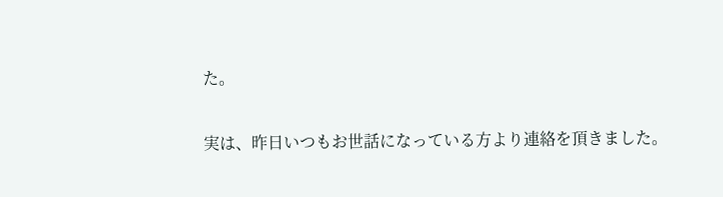た。

実は、昨日いつもお世話になっている方より連絡を頂きました。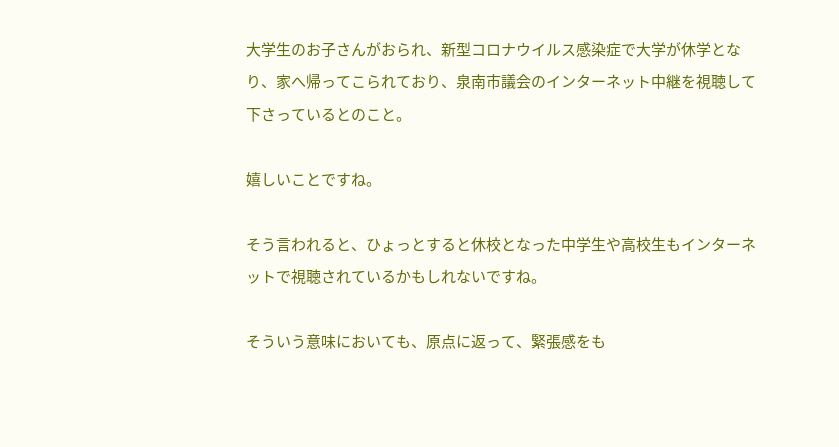大学生のお子さんがおられ、新型コロナウイルス感染症で大学が休学となり、家へ帰ってこられており、泉南市議会のインターネット中継を視聴して下さっているとのこと。

嬉しいことですね。

そう言われると、ひょっとすると休校となった中学生や高校生もインターネットで視聴されているかもしれないですね。

そういう意味においても、原点に返って、緊張感をも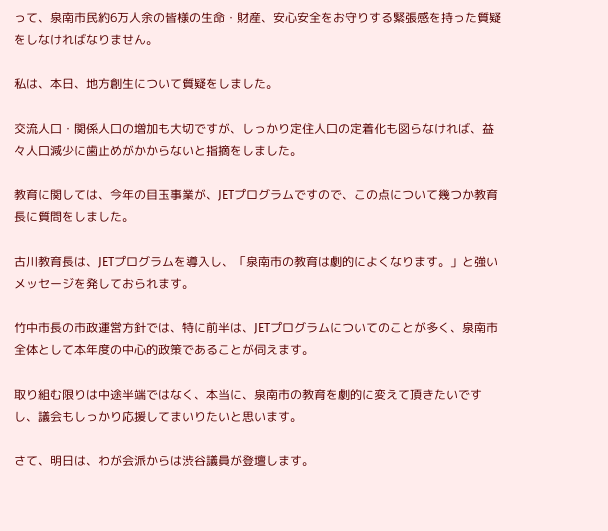って、泉南市民約6万人余の皆様の生命・財産、安心安全をお守りする緊張感を持った質疑をしなければなりません。

私は、本日、地方創生について質疑をしました。

交流人口・関係人口の増加も大切ですが、しっかり定住人口の定着化も図らなければ、益々人口減少に歯止めがかからないと指摘をしました。

教育に関しては、今年の目玉事業が、JETプログラムですので、この点について幾つか教育長に質問をしました。

古川教育長は、JETプログラムを導入し、「泉南市の教育は劇的によくなります。」と強いメッセージを発しておられます。

竹中市長の市政運営方針では、特に前半は、JETプログラムについてのことが多く、泉南市全体として本年度の中心的政策であることが伺えます。

取り組む限りは中途半端ではなく、本当に、泉南市の教育を劇的に変えて頂きたいですし、議会もしっかり応援してまいりたいと思います。

さて、明日は、わが会派からは渋谷議員が登壇します。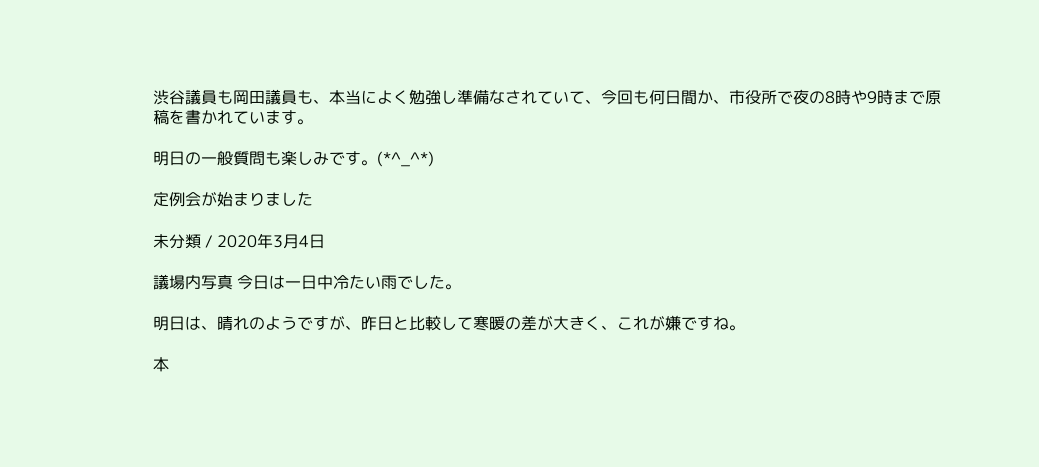渋谷議員も岡田議員も、本当によく勉強し準備なされていて、今回も何日間か、市役所で夜の8時や9時まで原稿を書かれています。

明日の一般質問も楽しみです。(*^_^*)

定例会が始まりました

未分類 / 2020年3月4日

議場内写真 今日は一日中冷たい雨でした。

明日は、晴れのようですが、昨日と比較して寒暖の差が大きく、これが嫌ですね。

本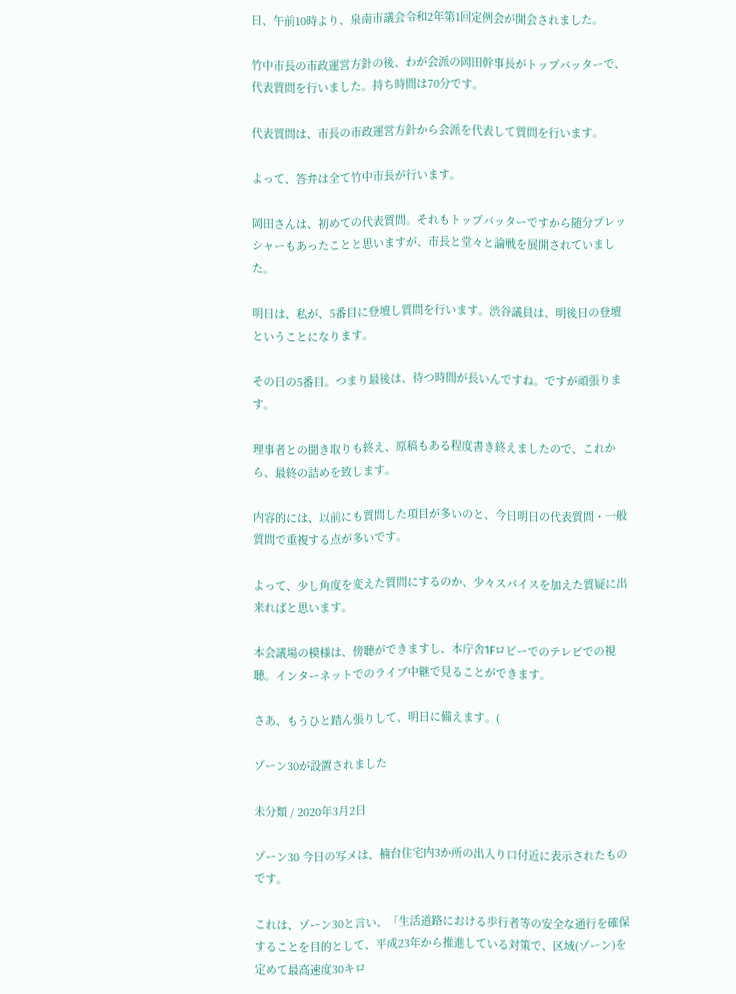日、午前10時より、泉南市議会令和2年第1回定例会が開会されました。

竹中市長の市政運営方針の後、わが会派の岡田幹事長がトップバッターで、代表質問を行いました。持ち時間は70分です。

代表質問は、市長の市政運営方針から会派を代表して質問を行います。

よって、答弁は全て竹中市長が行います。

岡田さんは、初めての代表質問。それもトップバッターですから随分プレッシャーもあったことと思いますが、市長と堂々と論戦を展開されていました。

明日は、私が、5番目に登壇し質問を行います。渋谷議員は、明後日の登壇ということになります。

その日の5番目。つまり最後は、待つ時間が長いんですね。ですが頑張ります。

理事者との聞き取りも終え、原稿もある程度書き終えましたので、これから、最終の詰めを致します。

内容的には、以前にも質問した項目が多いのと、今日明日の代表質問・一般質問で重複する点が多いです。

よって、少し角度を変えた質問にするのか、少々スパイスを加えた質疑に出来ればと思います。

本会議場の模様は、傍聴ができますし、本庁舎1Fロビーでのテレビでの視聴。インターネットでのライブ中継で見ることができます。

さあ、もうひと踏ん張りして、明日に備えます。(

ゾーン30が設置されました

未分類 / 2020年3月2日

ゾーン30 今日の写メは、楠台住宅内3か所の出入り口付近に表示されたものです。

これは、ゾーン30と言い、「生活道路における歩行者等の安全な通行を確保することを目的として、平成23年から推進している対策で、区域(ゾーン)を定めて最高速度30キロ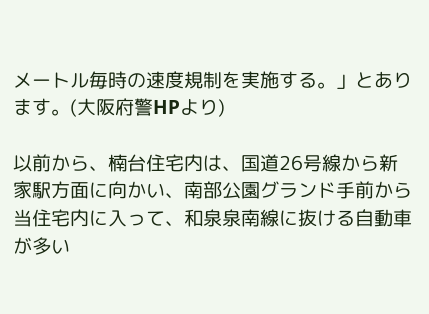メートル毎時の速度規制を実施する。」とあります。(大阪府警HPより)

以前から、楠台住宅内は、国道26号線から新家駅方面に向かい、南部公園グランド手前から当住宅内に入って、和泉泉南線に抜ける自動車が多い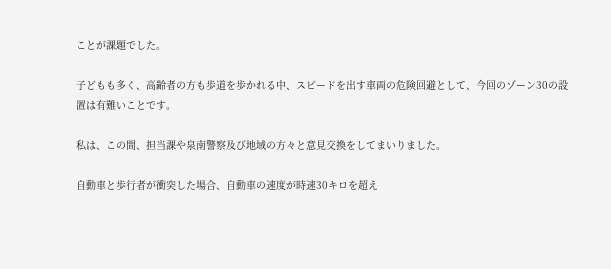ことが課題でした。

子どもも多く、高齢者の方も歩道を歩かれる中、スピードを出す車両の危険回避として、今回のゾーン30の設置は有難いことです。

私は、この間、担当課や泉南警察及び地域の方々と意見交換をしてまいりました。

自動車と歩行者が衝突した場合、自動車の速度が時速30キロを超え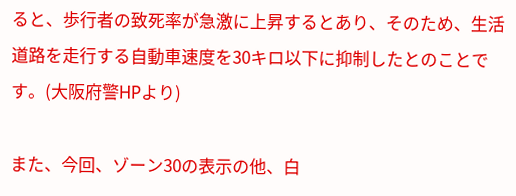ると、歩行者の致死率が急激に上昇するとあり、そのため、生活道路を走行する自動車速度を30キロ以下に抑制したとのことです。(大阪府警HPより)

また、今回、ゾーン30の表示の他、白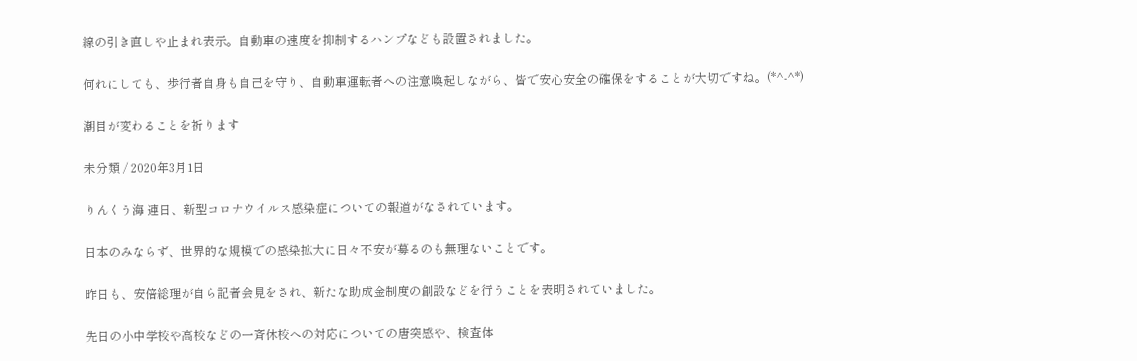線の引き直しや止まれ表示。自動車の速度を抑制するハンプなども設置されました。

何れにしても、歩行者自身も自己を守り、自動車運転者への注意喚起しながら、皆で安心安全の確保をすることが大切ですね。(*^-^*)

潮目が変わることを祈ります

未分類 / 2020年3月1日

りんくう海 連日、新型コロナウイルス感染症についての報道がなされています。

日本のみならず、世界的な規模での感染拡大に日々不安が募るのも無理ないことです。

昨日も、安倍総理が自ら記者会見をされ、新たな助成金制度の創設などを行うことを表明されていました。

先日の小中学校や高校などの一斉休校への対応についての唐突感や、検査体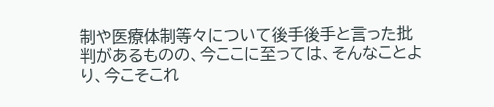制や医療体制等々について後手後手と言った批判があるものの、今ここに至っては、そんなことより、今こそこれ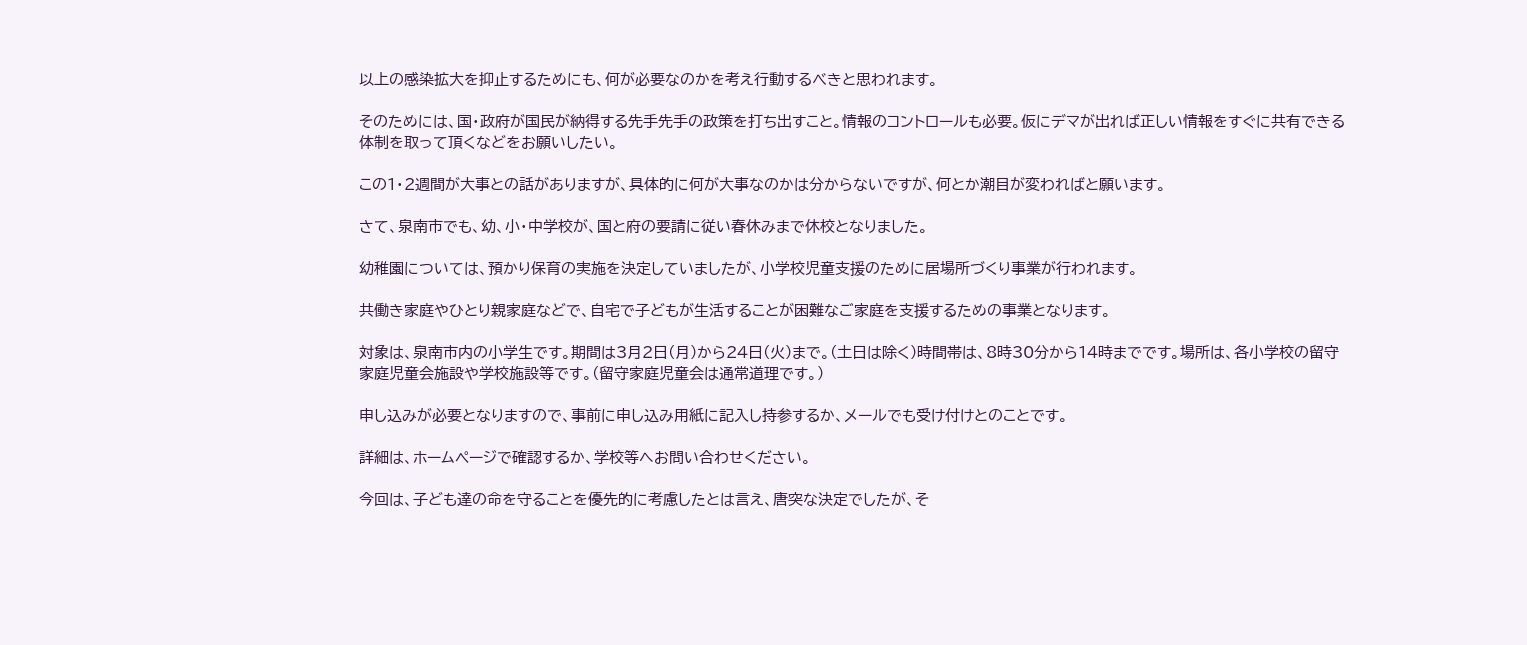以上の感染拡大を抑止するためにも、何が必要なのかを考え行動するべきと思われます。

そのためには、国・政府が国民が納得する先手先手の政策を打ち出すこと。情報のコントロールも必要。仮にデマが出れば正しい情報をすぐに共有できる体制を取って頂くなどをお願いしたい。

この1・2週間が大事との話がありますが、具体的に何が大事なのかは分からないですが、何とか潮目が変わればと願います。

さて、泉南市でも、幼、小・中学校が、国と府の要請に従い春休みまで休校となりました。

幼稚園については、預かり保育の実施を決定していましたが、小学校児童支援のために居場所づくり事業が行われます。

共働き家庭やひとり親家庭などで、自宅で子どもが生活することが困難なご家庭を支援するための事業となります。

対象は、泉南市内の小学生です。期間は3月2日(月)から24日(火)まで。(土日は除く)時間帯は、8時30分から14時までです。場所は、各小学校の留守家庭児童会施設や学校施設等です。(留守家庭児童会は通常道理です。)

申し込みが必要となりますので、事前に申し込み用紙に記入し持参するか、メールでも受け付けとのことです。

詳細は、ホームページで確認するか、学校等へお問い合わせください。

今回は、子ども達の命を守ることを優先的に考慮したとは言え、唐突な決定でしたが、そ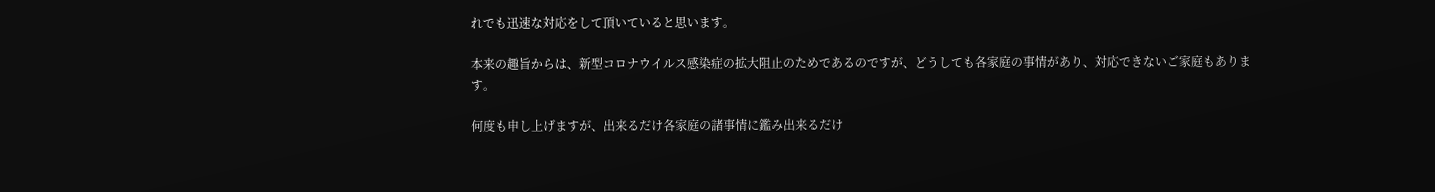れでも迅速な対応をして頂いていると思います。

本来の趣旨からは、新型コロナウイルス感染症の拡大阻止のためであるのですが、どうしても各家庭の事情があり、対応できないご家庭もあります。

何度も申し上げますが、出来るだけ各家庭の諸事情に鑑み出来るだけ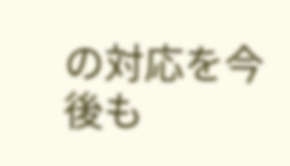の対応を今後も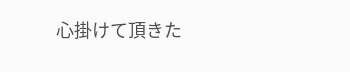心掛けて頂きた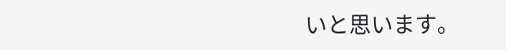いと思います。